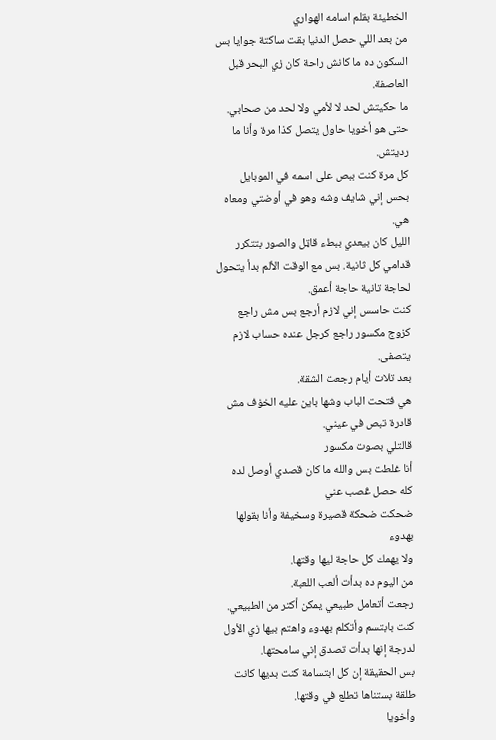الخطيئة بقلم اسامه الهواري
من بعد اللي حصل الدنيا بقت ساكتة جوايا بس السكون ده ما كانش راحة كان زي البحر قبل العاصفة.
ما حكيتش لحد لا لأمي ولا لحد من صحابي. حتى هو أخويا حاول يتصل كذا مرة وأنا ما رديتش.
كل مرة كنت ببص على اسمه في الموبايل بحس إني شايف وشه وهو في أوضتي ومعاه هي.
الليل كان بيعدي ببطء قاټل والصور بتتكرر قدامي كل ثانية. بس مع الوقت الألم بدأ يتحول لحاجة تانية حاجة أعمق.
كنت حاسس إني لازم أرجع بس مش راجع كزوج مكسور راجع كرجل عنده حساب لازم يتصفى.
بعد تلات أيام رجعت الشقة.
هي فتحت الباب وشها باين عليه الخۏف مش قادرة تبص في عيني.
قالتلي بصوت مكسور
أنا غلطت بس والله ما كان قصدي أوصل لده كله حصل ڠصب عني
ضحكت ضحكة قصيرة وسخيفة وأنا بقولها بهدوء
ولا يهمك كل حاجة ليها وقتها.
من اليوم ده بدأت ألعب اللعبة.
رجعت أتعامل طبيعي يمكن أكتر من الطبيعي.
كنت بابتسم وأتكلم بهدوء واهتم بيها زي الأول لدرجة إنها بدأت تصدق إني سامحتها.
بس الحقيقة إن كل ابتسامة كنت بديها كانت طلقة بستناها تطلع في وقتها.
وأخويا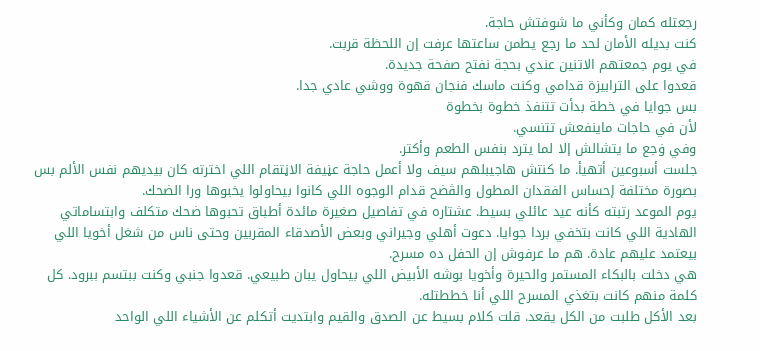رجعتله كمان وكأني ما شوفتش حاجة.
كنت بديله الأمان لحد ما رجع يطمن ساعتها عرفت إن اللحظة قربت.
في يوم جمعتهم الاتنين عندي بحجة نفتح صفحة جديدة.
قعدوا على الترابيزة قدامي وكنت ماسك فنجان قهوة ووشي عادي جدا.
بس جوايا في خطة بدأت تتنفذ خطوة بخطوة
لأن في حاجات ماينفعش تتنسي.
وفي ۏجع ما يتشالش إلا لما يترد بنفس الطعم وأكتر.
جلست أسبوعين أتهيأ. ما كنتش هاجيبلهم سيف ولا أعمل حاجة عڼيفة الاڼتقام اللي اخترته كان بيديهم نفس الألم بس بصورة مختلفة إحساس الفقدان المطول والڤضح قدام الوجوه اللي كانوا بيحاولوا يخبوها ورا الضحك.
يوم الموعد رتبته كأنه عيد عائلي بسيط. عشتاره في تفاصيل صغيرة مائدة أطباق تحبوها ضحك متكلف وابتساماتي الهادية اللي كانت بتخفي بردا جوايا. دعوت أهلي وجيراني وبعض الأصدقاء المقربين وحتى ناس من شغل أخويا اللي بيعتمد عليهم عادة. هم ما عرفوش إن الحفل ده مسرح.
هي دخلت بالبكاء المستمر والحيرة وأخويا بوشه الأبيض اللي بيحاول يبان طبيعي. قعدوا جنبي وكنت ببتسم ببرود. كل كلمة منهم كانت بتغذي المسرح اللي أنا خططتله.
بعد الأكل طلبت من الكل يقعد. قلت كلام بسيط عن الصدق والقيم وابتديت أتكلم عن الأشياء اللي الواحد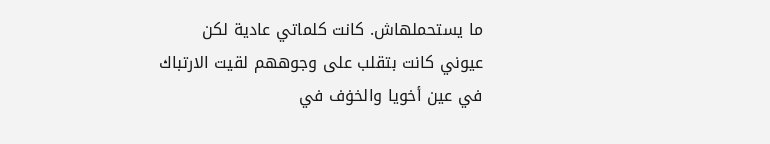ما يستحملهاش. كانت كلماتي عادية لكن عيوني كانت بتقلب على وجوههم لقيت الارتباك في عين أخويا والخۏف في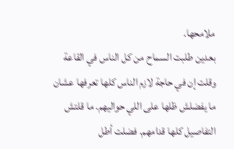ملامحها.
بعدين طلبت السماح من كل الناس في القاعة وقلت إن في حاجة لازم الناس كلها تعرفها عشان ما يفضلش ظلها على اللي حواليهم. ما قلتش التفاصيل كلها قدامهم. فضلت أطل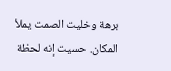برهة وخليت الصمت يملأ المكان. حسيت إنه لحظة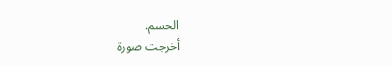الحسم.
أخرجت صورة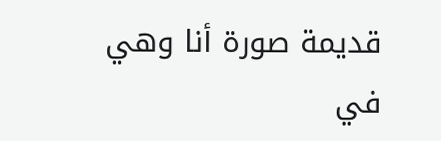قديمة صورة أنا وهي في